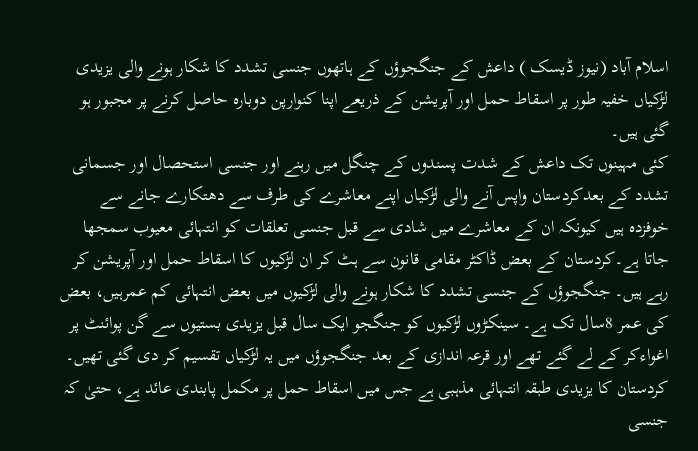اسلام آباد (نیوز ڈیسک ) داعش کے جنگجوؤں کے ہاتھوں جنسی تشدد کا شکار ہونے والی یزیدی لڑکیاں خفیہ طور پر اسقاط حمل اور آپریشن کے ذریعے اپنا کنوارپن دوبارہ حاصل کرنے پر مجبور ہو گئی ہیں۔
کئی مہینوں تک داعش کے شدت پسندوں کے چنگل میں رہنے اور جنسی استحصال اور جسمانی تشدد کے بعدکردستان واپس آنے والی لڑکیاں اپنے معاشرے کی طرف سے دھتکارے جانے سے خوفزدہ ہیں کیونکہ ان کے معاشرے میں شادی سے قبل جنسی تعلقات کو انتہائی معیوب سمجھا جاتا ہے۔کردستان کے بعض ڈاکٹر مقامی قانون سے ہٹ کر ان لڑکیوں کا اسقاط حمل اور آپریشن کر رہے ہیں۔ جنگجوؤں کے جنسی تشدد کا شکار ہونے والی لڑکیوں میں بعض انتہائی کم عمرہیں، بعض کی عمر 8سال تک ہے۔ سینکڑوں لڑکیوں کو جنگجو ایک سال قبل یزیدی بستیوں سے گن پوائنٹ پر اغواءکر کے لے گئے تھے اور قرعہ اندازی کے بعد جنگجوؤں میں یہ لڑکیاں تقسیم کر دی گئی تھیں۔ کردستان کا یزیدی طبقہ انتہائی مذہبی ہے جس میں اسقاط حمل پر مکمل پابندی عائد ہے، حتیٰ کہ جنسی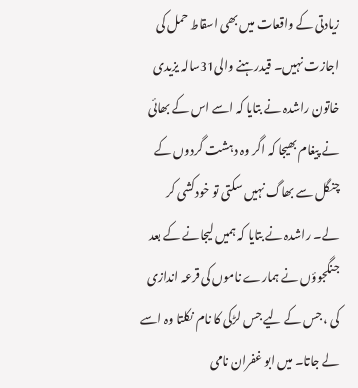زیادتی کے واقعات میں بھی اسقاط حمل کی اجازت نہیں۔ قیدرہنے والی31سالہ یزیدی خاتون راشدہ نے بتایا کہ اسے اس کے بھائی نے پیغام بھیجا کہ اگر وہ دہشت گردوں کے چنگل سے بھاگ نہیں سکتی تو خودکشی کر لے۔ راشدہ نے بتایا کہ ہمیں لیجانے کے بعد جنگجوؤں نے ہمارے ناموں کی قرعہ اندازی کی ، جس کے لیے جس لڑکی کا نام نکلتا وہ اسے لے جاتا۔ میں ابو غفران نامی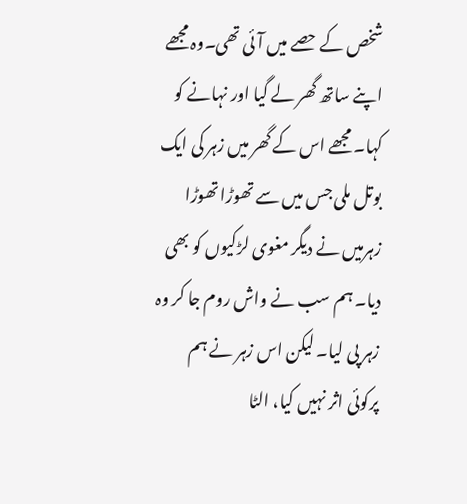شخص کے حصے میں آئی تھی۔وہ مجھے اپنے ساتھ گھر لے گیا اور نہانے کو کہا۔ مجھے اس کے گھر میں زہر کی ایک بوتل ملی جس میں سے تھوڑا تھوڑا زہرمیں نے دیگر مغوی لڑکیوں کو بھی دیا۔ ہم سب نے واش روم جا کر وہ زہر پی لیا۔ لیکن اس زہر نے ہم پرکوئی اثر نہیں کیا، الٹا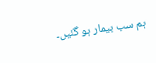ہم سب بیمار ہو گئیں۔